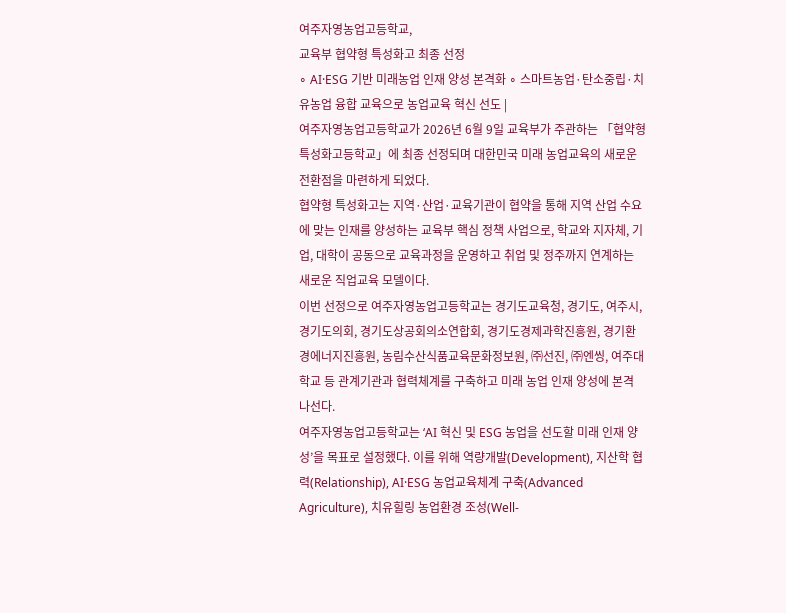여주자영농업고등학교,
교육부 협약형 특성화고 최종 선정
∘ AI·ESG 기반 미래농업 인재 양성 본격화 ∘ 스마트농업·탄소중립·치유농업 융합 교육으로 농업교육 혁신 선도 |
여주자영농업고등학교가 2026년 6월 9일 교육부가 주관하는 「협약형 특성화고등학교」에 최종 선정되며 대한민국 미래 농업교육의 새로운 전환점을 마련하게 되었다.
협약형 특성화고는 지역·산업·교육기관이 협약을 통해 지역 산업 수요에 맞는 인재를 양성하는 교육부 핵심 정책 사업으로, 학교와 지자체, 기업, 대학이 공동으로 교육과정을 운영하고 취업 및 정주까지 연계하는 새로운 직업교육 모델이다.
이번 선정으로 여주자영농업고등학교는 경기도교육청, 경기도, 여주시, 경기도의회, 경기도상공회의소연합회, 경기도경제과학진흥원, 경기환경에너지진흥원, 농림수산식품교육문화정보원, ㈜선진, ㈜엔씽, 여주대학교 등 관계기관과 협력체계를 구축하고 미래 농업 인재 양성에 본격 나선다.
여주자영농업고등학교는 ‘AI 혁신 및 ESG 농업을 선도할 미래 인재 양성’을 목표로 설정했다. 이를 위해 역량개발(Development), 지산학 협력(Relationship), AI·ESG 농업교육체계 구축(Advanced Agriculture), 치유힐링 농업환경 조성(Well-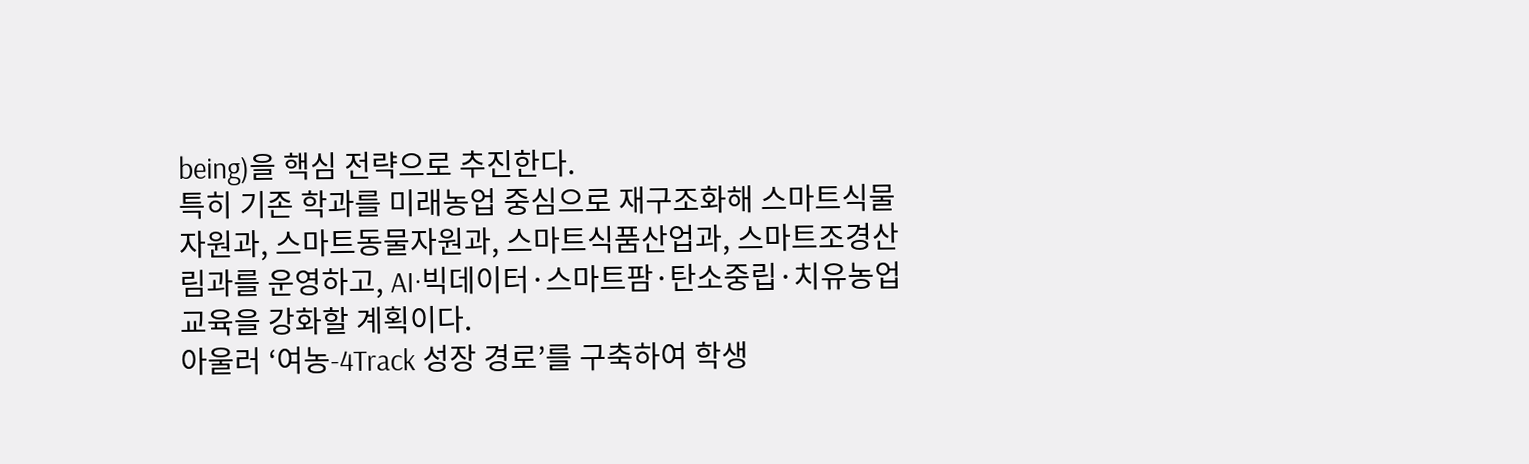being)을 핵심 전략으로 추진한다.
특히 기존 학과를 미래농업 중심으로 재구조화해 스마트식물자원과, 스마트동물자원과, 스마트식품산업과, 스마트조경산림과를 운영하고, AI·빅데이터·스마트팜·탄소중립·치유농업 교육을 강화할 계획이다.
아울러 ‘여농-4Track 성장 경로’를 구축하여 학생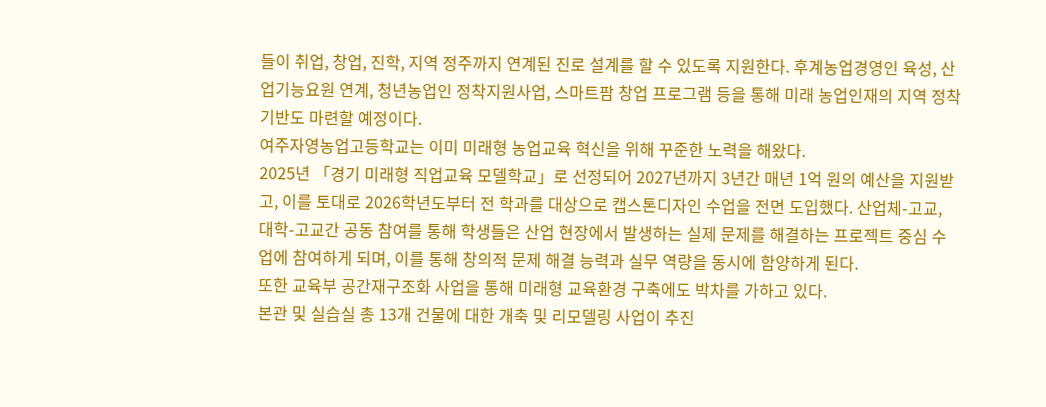들이 취업, 창업, 진학, 지역 정주까지 연계된 진로 설계를 할 수 있도록 지원한다. 후계농업경영인 육성, 산업기능요원 연계, 청년농업인 정착지원사업, 스마트팜 창업 프로그램 등을 통해 미래 농업인재의 지역 정착 기반도 마련할 예정이다.
여주자영농업고등학교는 이미 미래형 농업교육 혁신을 위해 꾸준한 노력을 해왔다.
2025년 「경기 미래형 직업교육 모델학교」로 선정되어 2027년까지 3년간 매년 1억 원의 예산을 지원받고, 이를 토대로 2026학년도부터 전 학과를 대상으로 캡스톤디자인 수업을 전면 도입했다. 산업체-고교, 대학-고교간 공동 참여를 통해 학생들은 산업 현장에서 발생하는 실제 문제를 해결하는 프로젝트 중심 수업에 참여하게 되며, 이를 통해 창의적 문제 해결 능력과 실무 역량을 동시에 함양하게 된다.
또한 교육부 공간재구조화 사업을 통해 미래형 교육환경 구축에도 박차를 가하고 있다.
본관 및 실습실 총 13개 건물에 대한 개축 및 리모델링 사업이 추진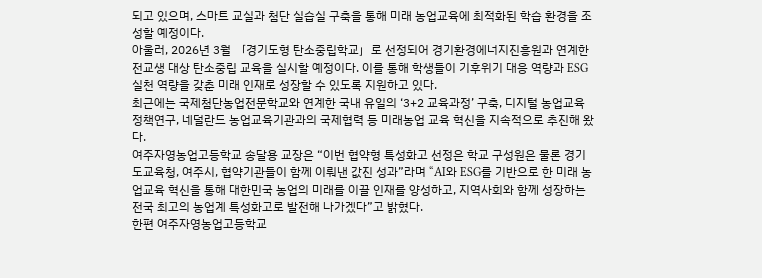되고 있으며, 스마트 교실과 첨단 실습실 구축을 통해 미래 농업교육에 최적화된 학습 환경을 조성할 예정이다.
아울러, 2026년 3월 「경기도형 탄소중립학교」로 선정되어 경기환경에너지진흥원과 연계한 전교생 대상 탄소중립 교육을 실시할 예정이다. 이를 통해 학생들이 기후위기 대응 역량과 ESG 실천 역량을 갖춘 미래 인재로 성장할 수 있도록 지원하고 있다.
최근에는 국제첨단농업전문학교와 연계한 국내 유일의 ‘3+2 교육과정’ 구축, 디지털 농업교육 정책연구, 네덜란드 농업교육기관과의 국제협력 등 미래농업 교육 혁신을 지속적으로 추진해 왔다.
여주자영농업고등학교 송달용 교장은 “이번 협약형 특성화고 선정은 학교 구성원은 물론 경기도교육청, 여주시, 협약기관들이 함께 이뤄낸 값진 성과”라며 “AI와 ESG를 기반으로 한 미래 농업교육 혁신을 통해 대한민국 농업의 미래를 이끌 인재를 양성하고, 지역사회와 함께 성장하는 전국 최고의 농업계 특성화고로 발전해 나가겠다”고 밝혔다.
한편 여주자영농업고등학교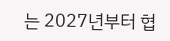는 2027년부터 협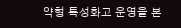약형 특성화고 운영을 본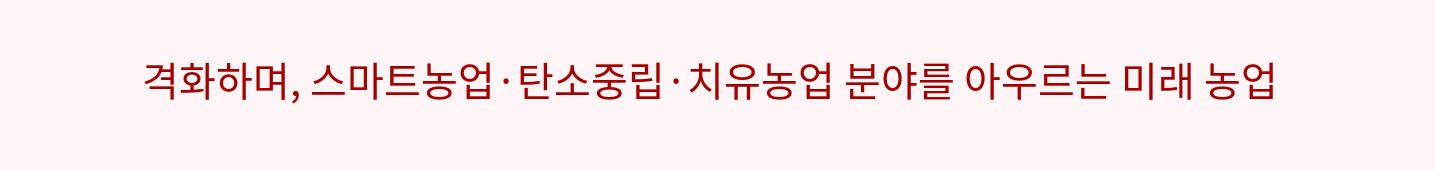격화하며, 스마트농업·탄소중립·치유농업 분야를 아우르는 미래 농업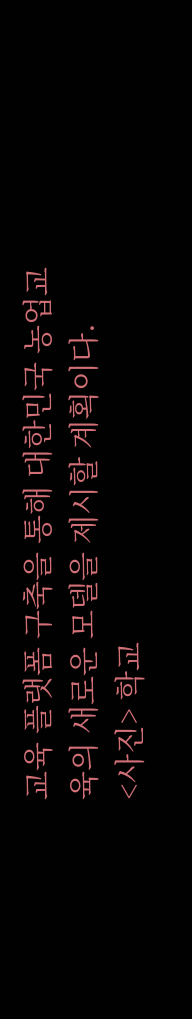교육 플랫폼 구축을 통해 대한민국 농업교육의 새로운 모델을 제시할 계획이다.
<사진> 학교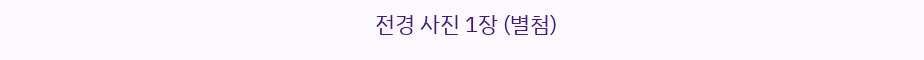전경 사진 1장 (별첨)